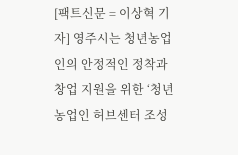[팩트신문 = 이상혁 기자] 영주시는 청년농업인의 안정적인 정착과 창업 지원을 위한 ‘청년농업인 허브센터 조성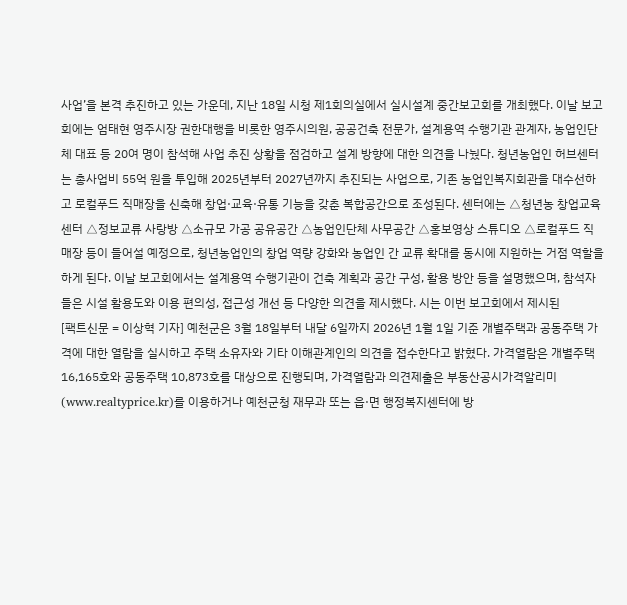사업’을 본격 추진하고 있는 가운데, 지난 18일 시청 제1회의실에서 실시설계 중간보고회를 개최했다. 이날 보고회에는 엄태현 영주시장 권한대행을 비롯한 영주시의원, 공공건축 전문가, 설계용역 수행기관 관계자, 농업인단체 대표 등 20여 명이 참석해 사업 추진 상황을 점검하고 설계 방향에 대한 의견을 나눴다. 청년농업인 허브센터는 총사업비 55억 원을 투입해 2025년부터 2027년까지 추진되는 사업으로, 기존 농업인복지회관을 대수선하고 로컬푸드 직매장을 신축해 창업·교육·유통 기능을 갖춘 복합공간으로 조성된다. 센터에는 △청년농 창업교육센터 △정보교류 사랑방 △소규모 가공 공유공간 △농업인단체 사무공간 △홍보영상 스튜디오 △로컬푸드 직매장 등이 들어설 예정으로, 청년농업인의 창업 역량 강화와 농업인 간 교류 확대를 동시에 지원하는 거점 역할을 하게 된다. 이날 보고회에서는 설계용역 수행기관이 건축 계획과 공간 구성, 활용 방안 등을 설명했으며, 참석자들은 시설 활용도와 이용 편의성, 접근성 개선 등 다양한 의견을 제시했다. 시는 이번 보고회에서 제시된
[팩트신문 = 이상혁 기자] 예천군은 3월 18일부터 내달 6일까지 2026년 1월 1일 기준 개별주택과 공동주택 가격에 대한 열람을 실시하고 주택 소유자와 기타 이해관계인의 의견을 접수한다고 밝혔다. 가격열람은 개별주택 16,165호와 공동주택 10,873호를 대상으로 진행되며, 가격열람과 의견제출은 부동산공시가격알리미(www.realtyprice.kr)를 이용하거나 예천군청 재무과 또는 읍·면 행정복지센터에 방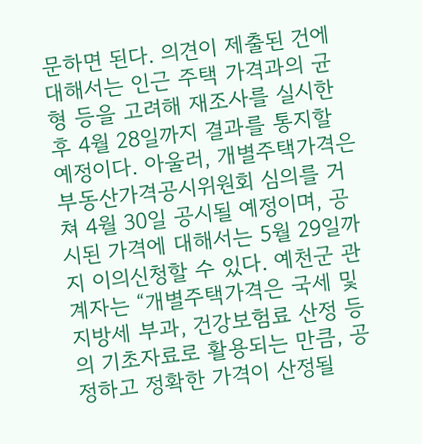문하면 된다. 의견이 제출된 건에 대해서는 인근 주택 가격과의 균형 등을 고려해 재조사를 실시한 후 4월 28일까지 결과를 통지할 예정이다. 아울러, 개별주택가격은 부동산가격공시위원회 심의를 거쳐 4월 30일 공시될 예정이며, 공시된 가격에 대해서는 5월 29일까지 이의신청할 수 있다. 예천군 관계자는 “개별주택가격은 국세 및 지방세 부과, 건강보험료 산정 등의 기초자료로 활용되는 만큼, 공정하고 정확한 가격이 산정될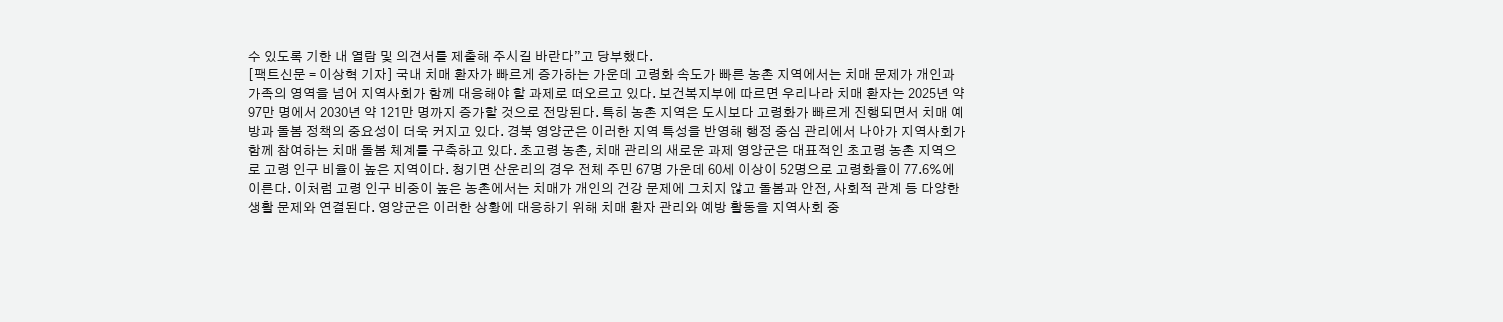수 있도록 기한 내 열람 및 의견서를 제출해 주시길 바란다”고 당부했다.
[팩트신문 = 이상혁 기자] 국내 치매 환자가 빠르게 증가하는 가운데 고령화 속도가 빠른 농촌 지역에서는 치매 문제가 개인과 가족의 영역을 넘어 지역사회가 함께 대응해야 할 과제로 떠오르고 있다. 보건복지부에 따르면 우리나라 치매 환자는 2025년 약 97만 명에서 2030년 약 121만 명까지 증가할 것으로 전망된다. 특히 농촌 지역은 도시보다 고령화가 빠르게 진행되면서 치매 예방과 돌봄 정책의 중요성이 더욱 커지고 있다. 경북 영양군은 이러한 지역 특성을 반영해 행정 중심 관리에서 나아가 지역사회가 함께 참여하는 치매 돌봄 체계를 구축하고 있다. 초고령 농촌, 치매 관리의 새로운 과제 영양군은 대표적인 초고령 농촌 지역으로 고령 인구 비율이 높은 지역이다. 청기면 산운리의 경우 전체 주민 67명 가운데 60세 이상이 52명으로 고령화율이 77.6%에 이른다. 이처럼 고령 인구 비중이 높은 농촌에서는 치매가 개인의 건강 문제에 그치지 않고 돌봄과 안전, 사회적 관계 등 다양한 생활 문제와 연결된다. 영양군은 이러한 상황에 대응하기 위해 치매 환자 관리와 예방 활동을 지역사회 중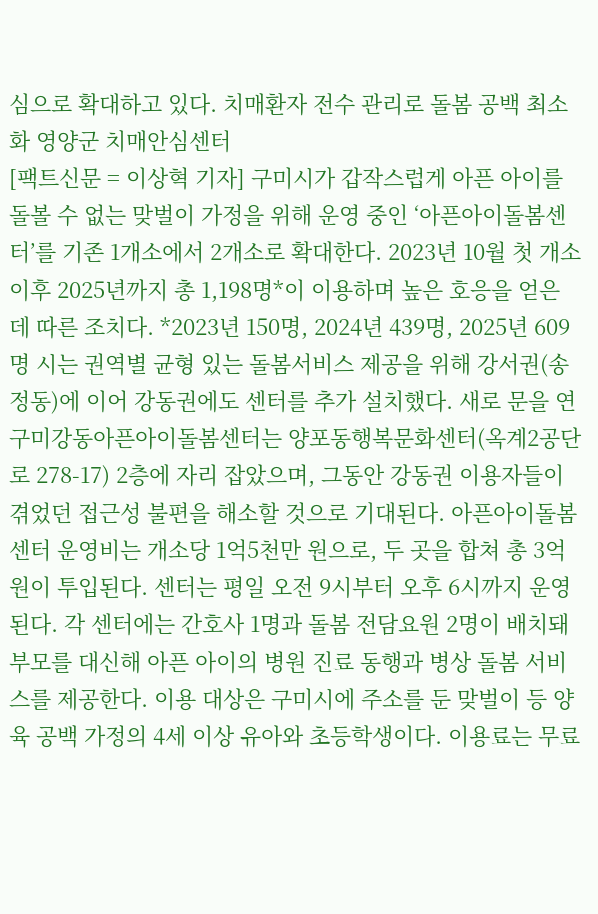심으로 확대하고 있다. 치매환자 전수 관리로 돌봄 공백 최소화 영양군 치매안심센터
[팩트신문 = 이상혁 기자] 구미시가 갑작스럽게 아픈 아이를 돌볼 수 없는 맞벌이 가정을 위해 운영 중인 ‘아픈아이돌봄센터’를 기존 1개소에서 2개소로 확대한다. 2023년 10월 첫 개소 이후 2025년까지 총 1,198명*이 이용하며 높은 호응을 얻은 데 따른 조치다. *2023년 150명, 2024년 439명, 2025년 609명 시는 권역별 균형 있는 돌봄서비스 제공을 위해 강서권(송정동)에 이어 강동권에도 센터를 추가 설치했다. 새로 문을 연 구미강동아픈아이돌봄센터는 양포동행복문화센터(옥계2공단로 278-17) 2층에 자리 잡았으며, 그동안 강동권 이용자들이 겪었던 접근성 불편을 해소할 것으로 기대된다. 아픈아이돌봄센터 운영비는 개소당 1억5천만 원으로, 두 곳을 합쳐 총 3억 원이 투입된다. 센터는 평일 오전 9시부터 오후 6시까지 운영된다. 각 센터에는 간호사 1명과 돌봄 전담요원 2명이 배치돼 부모를 대신해 아픈 아이의 병원 진료 동행과 병상 돌봄 서비스를 제공한다. 이용 대상은 구미시에 주소를 둔 맞벌이 등 양육 공백 가정의 4세 이상 유아와 초등학생이다. 이용료는 무료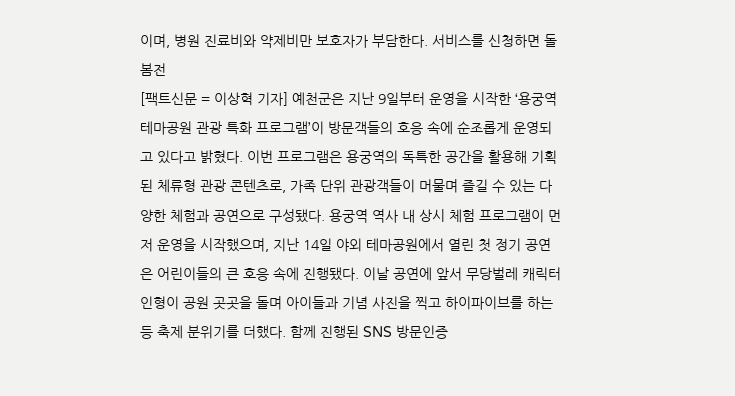이며, 병원 진료비와 약제비만 보호자가 부담한다. 서비스를 신청하면 돌봄전
[팩트신문 = 이상혁 기자] 예천군은 지난 9일부터 운영을 시작한 ‘용궁역 테마공원 관광 특화 프로그램’이 방문객들의 호응 속에 순조롭게 운영되고 있다고 밝혔다. 이번 프로그램은 용궁역의 독특한 공간을 활용해 기획된 체류형 관광 콘텐츠로, 가족 단위 관광객들이 머물며 즐길 수 있는 다양한 체험과 공연으로 구성됐다. 용궁역 역사 내 상시 체험 프로그램이 먼저 운영을 시작했으며, 지난 14일 야외 테마공원에서 열린 첫 정기 공연은 어린이들의 큰 호응 속에 진행됐다. 이날 공연에 앞서 무당벌레 캐릭터 인형이 공원 곳곳을 돌며 아이들과 기념 사진을 찍고 하이파이브를 하는 등 축제 분위기를 더했다. 함께 진행된 SNS 방문인증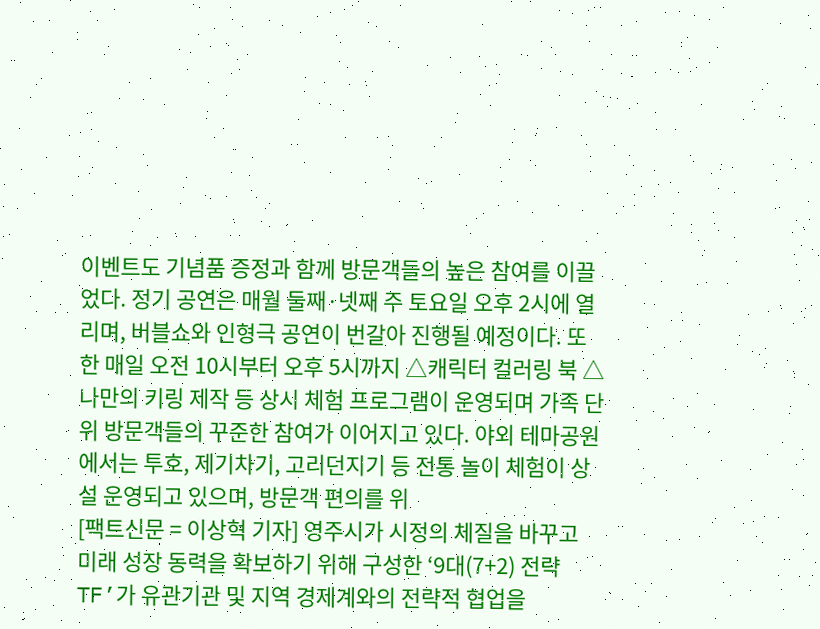이벤트도 기념품 증정과 함께 방문객들의 높은 참여를 이끌었다. 정기 공연은 매월 둘째·넷째 주 토요일 오후 2시에 열리며, 버블쇼와 인형극 공연이 번갈아 진행될 예정이다. 또한 매일 오전 10시부터 오후 5시까지 △캐릭터 컬러링 북 △나만의 키링 제작 등 상시 체험 프로그램이 운영되며 가족 단위 방문객들의 꾸준한 참여가 이어지고 있다. 야외 테마공원에서는 투호, 제기차기, 고리던지기 등 전통 놀이 체험이 상설 운영되고 있으며, 방문객 편의를 위
[팩트신문 = 이상혁 기자] 영주시가 시정의 체질을 바꾸고 미래 성장 동력을 확보하기 위해 구성한 ‘9대(7+2) 전략 TF’가 유관기관 및 지역 경제계와의 전략적 협업을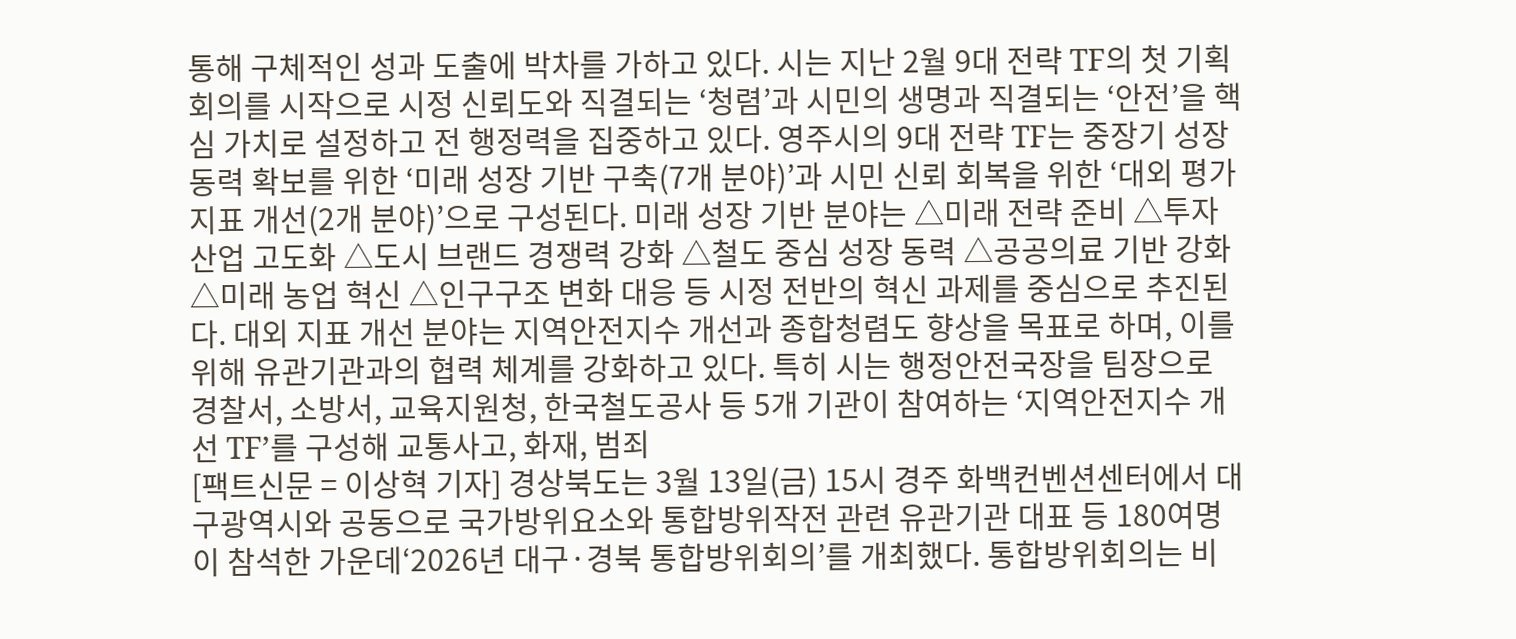통해 구체적인 성과 도출에 박차를 가하고 있다. 시는 지난 2월 9대 전략 TF의 첫 기획회의를 시작으로 시정 신뢰도와 직결되는 ‘청렴’과 시민의 생명과 직결되는 ‘안전’을 핵심 가치로 설정하고 전 행정력을 집중하고 있다. 영주시의 9대 전략 TF는 중장기 성장 동력 확보를 위한 ‘미래 성장 기반 구축(7개 분야)’과 시민 신뢰 회복을 위한 ‘대외 평가 지표 개선(2개 분야)’으로 구성된다. 미래 성장 기반 분야는 △미래 전략 준비 △투자 산업 고도화 △도시 브랜드 경쟁력 강화 △철도 중심 성장 동력 △공공의료 기반 강화 △미래 농업 혁신 △인구구조 변화 대응 등 시정 전반의 혁신 과제를 중심으로 추진된다. 대외 지표 개선 분야는 지역안전지수 개선과 종합청렴도 향상을 목표로 하며, 이를 위해 유관기관과의 협력 체계를 강화하고 있다. 특히 시는 행정안전국장을 팀장으로 경찰서, 소방서, 교육지원청, 한국철도공사 등 5개 기관이 참여하는 ‘지역안전지수 개선 TF’를 구성해 교통사고, 화재, 범죄
[팩트신문 = 이상혁 기자] 경상북도는 3월 13일(금) 15시 경주 화백컨벤션센터에서 대구광역시와 공동으로 국가방위요소와 통합방위작전 관련 유관기관 대표 등 180여명이 참석한 가운데‘2026년 대구·경북 통합방위회의’를 개최했다. 통합방위회의는 비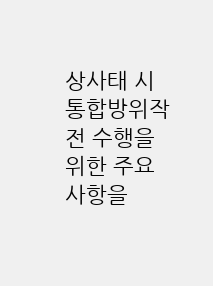상사태 시 통합방위작전 수행을 위한 주요 사항을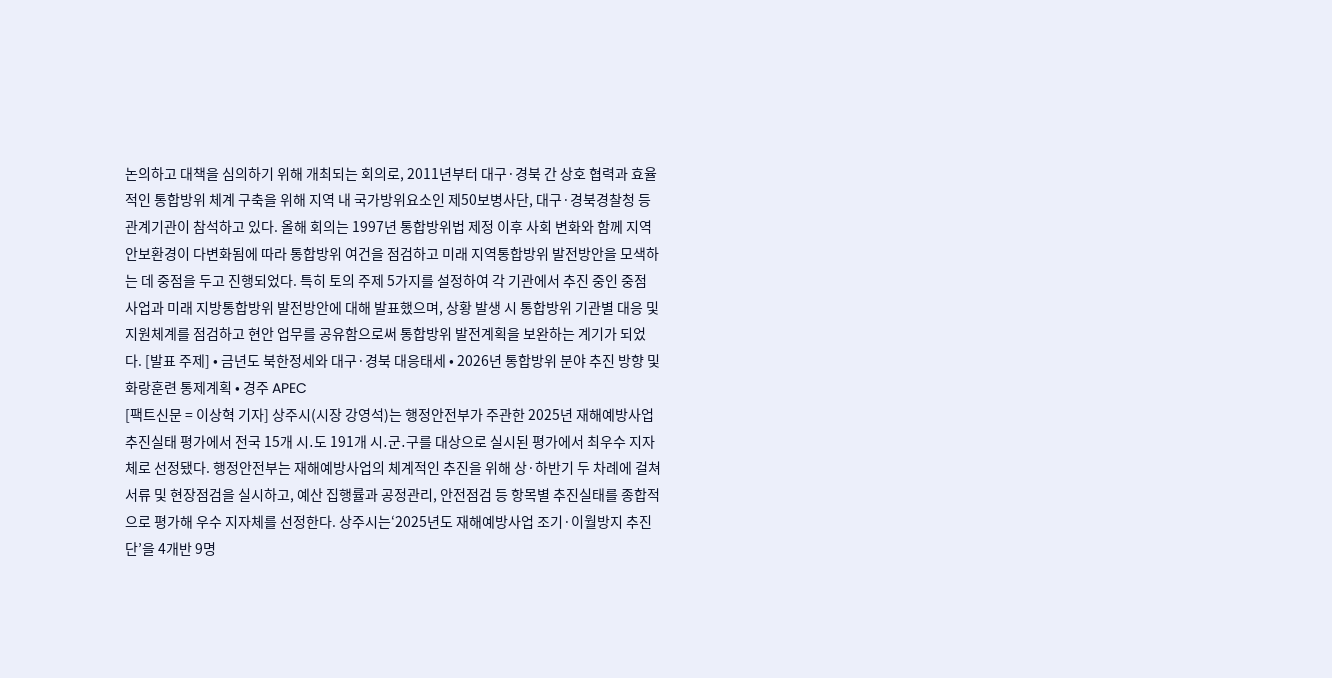논의하고 대책을 심의하기 위해 개최되는 회의로, 2011년부터 대구·경북 간 상호 협력과 효율적인 통합방위 체계 구축을 위해 지역 내 국가방위요소인 제50보병사단, 대구·경북경찰청 등 관계기관이 참석하고 있다. 올해 회의는 1997년 통합방위법 제정 이후 사회 변화와 함께 지역 안보환경이 다변화됨에 따라 통합방위 여건을 점검하고 미래 지역통합방위 발전방안을 모색하는 데 중점을 두고 진행되었다. 특히 토의 주제 5가지를 설정하여 각 기관에서 추진 중인 중점 사업과 미래 지방통합방위 발전방안에 대해 발표했으며, 상황 발생 시 통합방위 기관별 대응 및 지원체계를 점검하고 현안 업무를 공유함으로써 통합방위 발전계획을 보완하는 계기가 되었다. [발표 주제] • 금년도 북한정세와 대구·경북 대응태세 • 2026년 통합방위 분야 추진 방향 및 화랑훈련 통제계획 • 경주 APEC
[팩트신문 = 이상혁 기자] 상주시(시장 강영석)는 행정안전부가 주관한 2025년 재해예방사업 추진실태 평가에서 전국 15개 시․도 191개 시․군․구를 대상으로 실시된 평가에서 최우수 지자체로 선정됐다. 행정안전부는 재해예방사업의 체계적인 추진을 위해 상·하반기 두 차례에 걸쳐 서류 및 현장점검을 실시하고, 예산 집행률과 공정관리, 안전점검 등 항목별 추진실태를 종합적으로 평가해 우수 지자체를 선정한다. 상주시는‘2025년도 재해예방사업 조기·이월방지 추진단’을 4개반 9명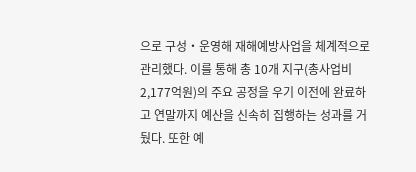으로 구성‧운영해 재해예방사업을 체계적으로 관리했다. 이를 통해 총 10개 지구(총사업비 2,177억원)의 주요 공정을 우기 이전에 완료하고 연말까지 예산을 신속히 집행하는 성과를 거뒀다. 또한 예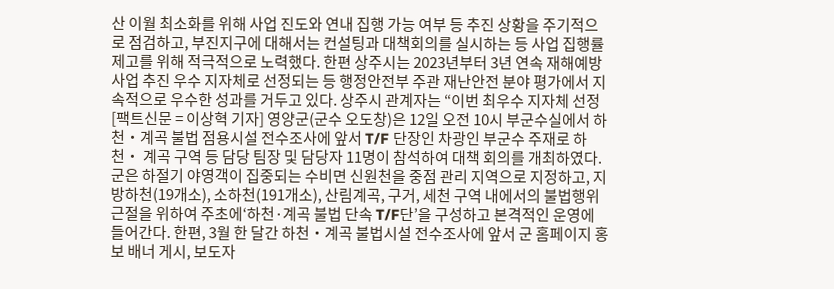산 이월 최소화를 위해 사업 진도와 연내 집행 가능 여부 등 추진 상황을 주기적으로 점검하고, 부진지구에 대해서는 컨설팅과 대책회의를 실시하는 등 사업 집행률 제고를 위해 적극적으로 노력했다. 한편 상주시는 2023년부터 3년 연속 재해예방사업 추진 우수 지자체로 선정되는 등 행정안전부 주관 재난안전 분야 평가에서 지속적으로 우수한 성과를 거두고 있다. 상주시 관계자는 “이번 최우수 지자체 선정
[팩트신문 = 이상혁 기자] 영양군(군수 오도창)은 12일 오전 10시 부군수실에서 하천‧계곡 불법 점용시설 전수조사에 앞서 T/F 단장인 차광인 부군수 주재로 하천‧ 계곡 구역 등 담당 팀장 및 담당자 11명이 참석하여 대책 회의를 개최하였다. 군은 하절기 야영객이 집중되는 수비면 신원천을 중점 관리 지역으로 지정하고, 지방하천(19개소), 소하천(191개소), 산림계곡, 구거, 세천 구역 내에서의 불법행위 근절을 위하여 주초에‘하천·계곡 불법 단속 T/F단’을 구성하고 본격적인 운영에 들어간다. 한편, 3월 한 달간 하천‧계곡 불법시설 전수조사에 앞서 군 홈페이지 홍보 배너 게시, 보도자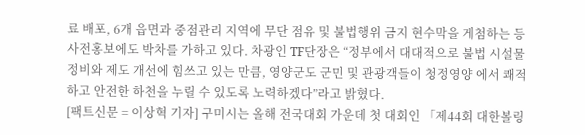료 배포, 6개 읍면과 중점관리 지역에 무단 점유 및 불법행위 금지 현수막을 게첨하는 등 사전홍보에도 박차를 가하고 있다. 차광인 TF단장은 “정부에서 대대적으로 불법 시설물 정비와 제도 개선에 힘쓰고 있는 만큼, 영양군도 군민 및 관광객들이 청정영양 에서 쾌적하고 안전한 하천을 누릴 수 있도록 노력하겠다”라고 밝혔다.
[팩트신문 = 이상혁 기자] 구미시는 올해 전국대회 가운데 첫 대회인 「제44회 대한볼링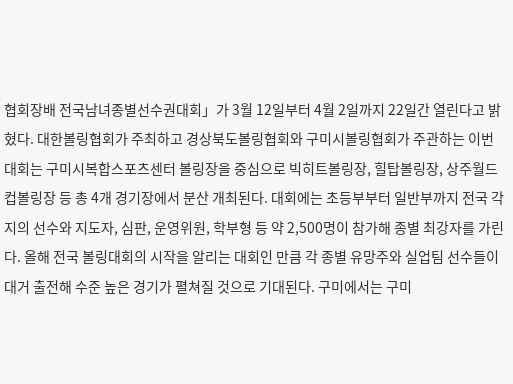협회장배 전국남녀종별선수권대회」가 3월 12일부터 4월 2일까지 22일간 열린다고 밝혔다. 대한볼링협회가 주최하고 경상북도볼링협회와 구미시볼링협회가 주관하는 이번 대회는 구미시복합스포츠센터 볼링장을 중심으로 빅히트볼링장, 힐탑볼링장, 상주월드컵볼링장 등 총 4개 경기장에서 분산 개최된다. 대회에는 초등부부터 일반부까지 전국 각지의 선수와 지도자, 심판, 운영위원, 학부형 등 약 2,500명이 참가해 종별 최강자를 가린다. 올해 전국 볼링대회의 시작을 알리는 대회인 만큼 각 종별 유망주와 실업팀 선수들이 대거 출전해 수준 높은 경기가 펼쳐질 것으로 기대된다. 구미에서는 구미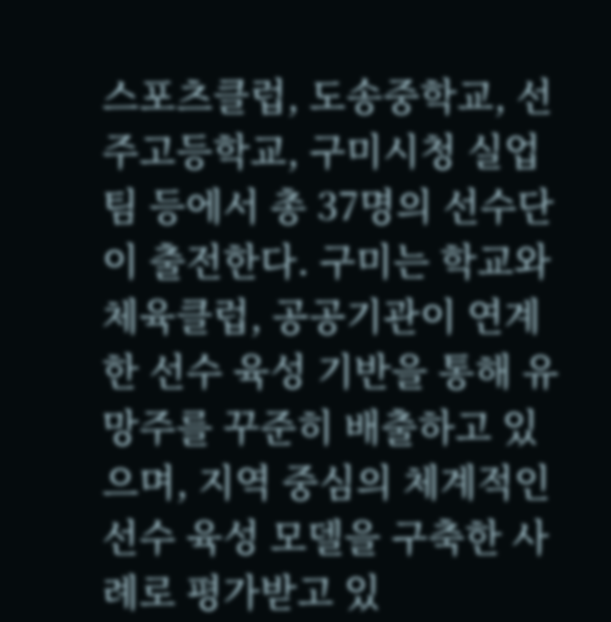스포츠클럽, 도송중학교, 선주고등학교, 구미시청 실업팀 등에서 총 37명의 선수단이 출전한다. 구미는 학교와 체육클럽, 공공기관이 연계한 선수 육성 기반을 통해 유망주를 꾸준히 배출하고 있으며, 지역 중심의 체계적인 선수 육성 모델을 구축한 사례로 평가받고 있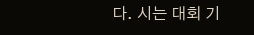다. 시는 대회 기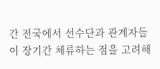간 전국에서 선수단과 관계자들이 장기간 체류하는 점을 고려해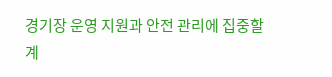경기장 운영 지원과 안전 관리에 집중할 계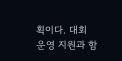획이다. 대회 운영 지원과 함